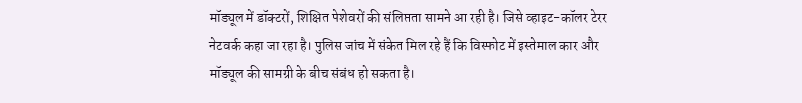मॉड्यूल में डॉक्टरों, शिक्षित पेशेवरों की संलिप्तता सामने आ रही है। जिसे व्हाइट-कॉलर टेरर नेटवर्क कहा जा रहा है। पुलिस जांच में संकेत मिल रहे हैं कि विस्फोट में इस्तेमाल कार और मॉड्यूल की सामग्री के बीच संबंध हो सकता है।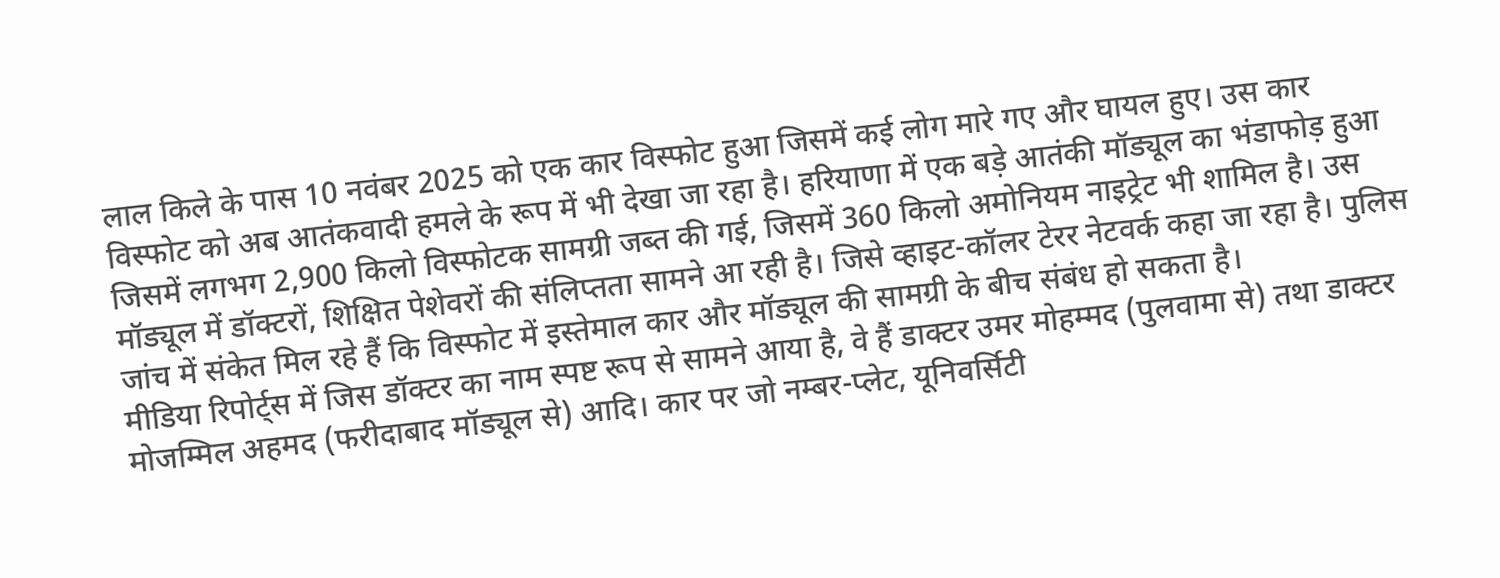लाल किले के पास 10 नवंबर 2025 को एक कार विस्फोट हुआ जिसमें कई लोग मारे गए और घायल हुए। उस कार विस्फोट को अब आतंकवादी हमले के रूप में भी देखा जा रहा है। हरियाणा में एक बड़े आतंकी मॉड्यूल का भंडाफोड़ हुआ जिसमें लगभग 2,900 किलो विस्फोटक सामग्री जब्त की गई, जिसमें 360 किलो अमोनियम नाइट्रेट भी शामिल है। उस मॉड्यूल में डॉक्टरों, शिक्षित पेशेवरों की संलिप्तता सामने आ रही है। जिसे व्हाइट-कॉलर टेरर नेटवर्क कहा जा रहा है। पुलिस जांच में संकेत मिल रहे हैं कि विस्फोट में इस्तेमाल कार और मॉड्यूल की सामग्री के बीच संबंध हो सकता है।
मीडिया रिपोर्ट्स में जिस डॉक्टर का नाम स्पष्ट रूप से सामने आया है, वे हैं डाक्टर उमर मोहम्मद (पुलवामा से) तथा डाक्टर मोजम्मिल अहमद (फरीदाबाद मॉड्यूल से) आदि। कार पर जो नम्बर-प्लेट, यूनिवर्सिटी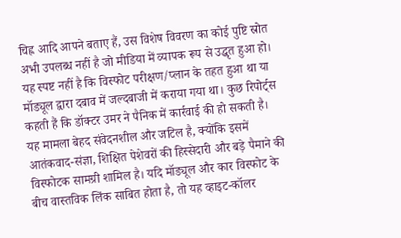चिह्न आदि आपने बताए हैं, उस विशेष विवरण का कोई पुष्टि स्रोत अभी उपलब्ध नहीं है जो मीडिया में व्यापक रूप से उद्धृत हुआ हो। यह स्पष्ट नहीं है कि विस्फोट परीक्षण/प्लान के तहत हुआ था या मॉड्यूल द्वारा दबाव में जल्दबाजी में कराया गया था। कुछ रिपोर्ट्स कहती हैं कि डॉक्टर उमर ने पैनिक में कार्रवाई की हो सकती है।
यह मामला बेहद संवेदनशील और जटिल है, क्योंकि इसमें आतंकवाद-संज्ञा, शिक्षित पेशेवरों की हिस्सेदारी और बड़े पैमाने की विस्फोटक सामग्री शामिल है। यदि मॉड्यूल और कार विस्फोट के बीच वास्तविक लिंक साबित होता है, तो यह व्हाइट-कॉलर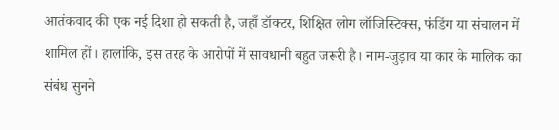आतंकवाद की एक नई दिशा हो सकती है, जहाँ डॉक्टर, शिक्षित लोग लॉजिस्टिक्स, फंडिंग या संचालन में शामिल हों। हालांकि, इस तरह के आरोपों में सावधानी बहुत जरूरी है। नाम-जुड़ाव या कार के मालिक का संबंध सुनने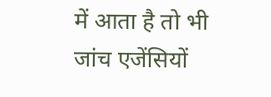में आता है तो भी जांच एजेंसियों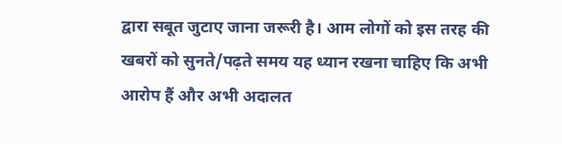द्वारा सबूत जुटाए जाना जरूरी है। आम लोगों को इस तरह की खबरों को सुनते/पढ़ते समय यह ध्यान रखना चाहिए कि अभी आरोप हैं और अभी अदालत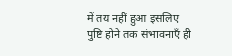में तय नहीं हुआ इसलिए पुष्टि होने तक संभावनाएँ ही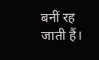बनीं रह जाती हैं।